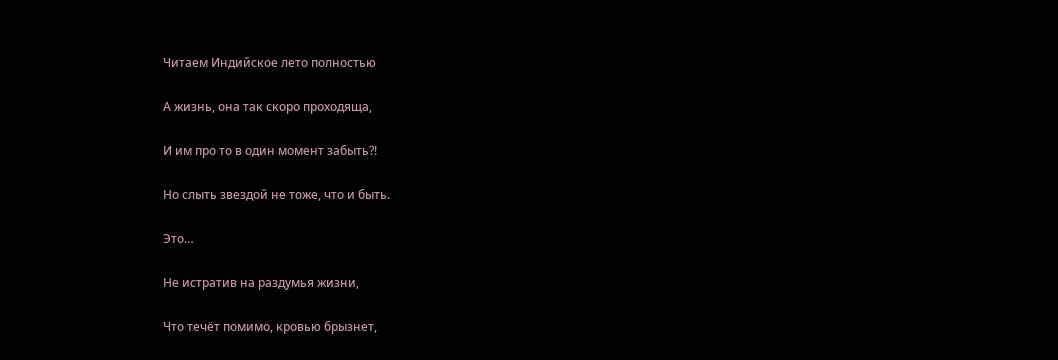Читаем Индийское лето полностью

А жизнь, она так скоро проходяща,

И им про то в один момент забыть?!

Но слыть звездой не тоже, что и быть.

Это…

Не истратив на раздумья жизни,

Что течёт помимо, кровью брызнет,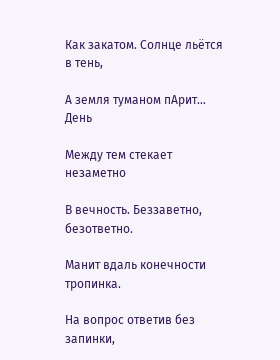Как закатом. Солнце льётся в тень,

А земля туманом пАрит… День

Между тем стекает незаметно

В вечность. Беззаветно, безответно.

Манит вдаль конечности тропинка.

На вопрос ответив без запинки,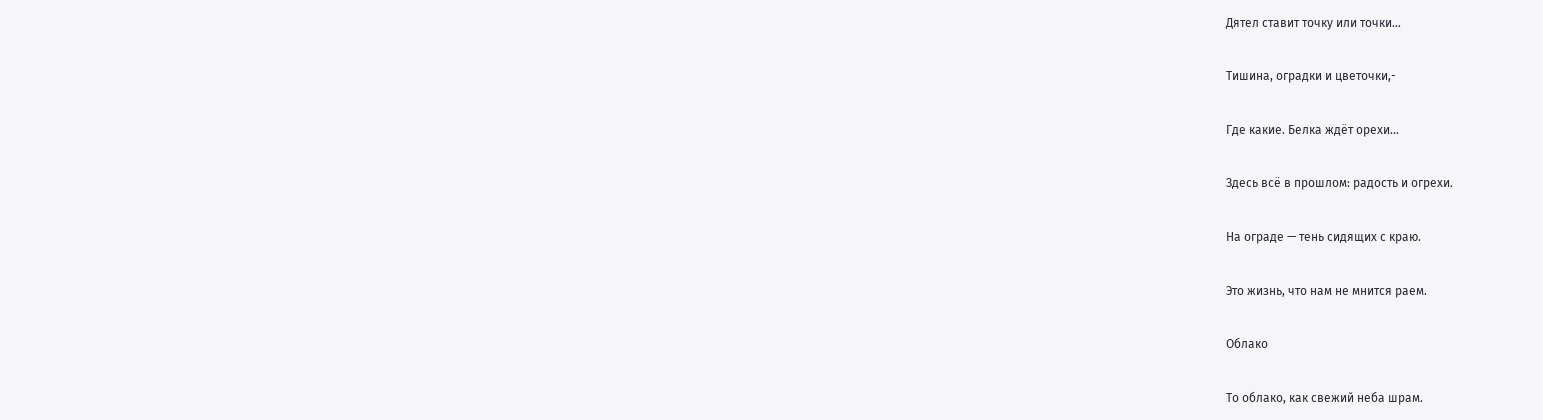Дятел ставит точку или точки…

Тишина, оградки и цветочки,-

Где какие. Белка ждёт орехи…

Здесь всё в прошлом: радость и огрехи.

На ограде — тень сидящих с краю.

Это жизнь, что нам не мнится раем.

Облако

То облако, как свежий неба шрам.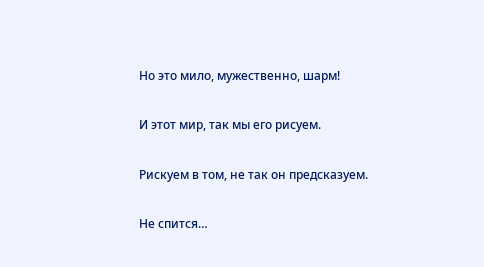Но это мило, мужественно, шарм!

И этот мир, так мы его рисуем.

Рискуем в том, не так он предсказуем.

Не спится…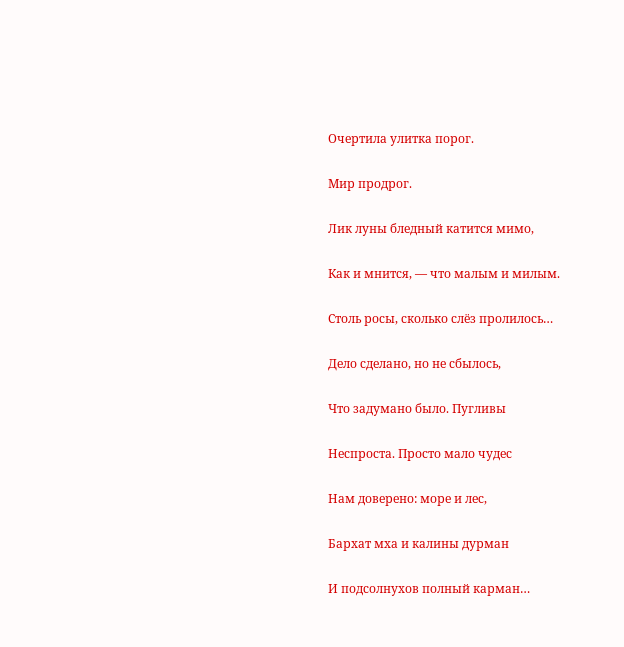Очертила улитка порог.


Мир продрог.


Лик луны бледный катится мимо,


Как и мнится, — что малым и милым.


Столь росы, сколько слёз пролилось…


Дело сделано, но не сбылось,


Что задумано было. Пугливы


Неспроста. Просто мало чудес


Нам доверено: море и лес,


Бархат мха и калины дурман


И подсолнухов полный карман…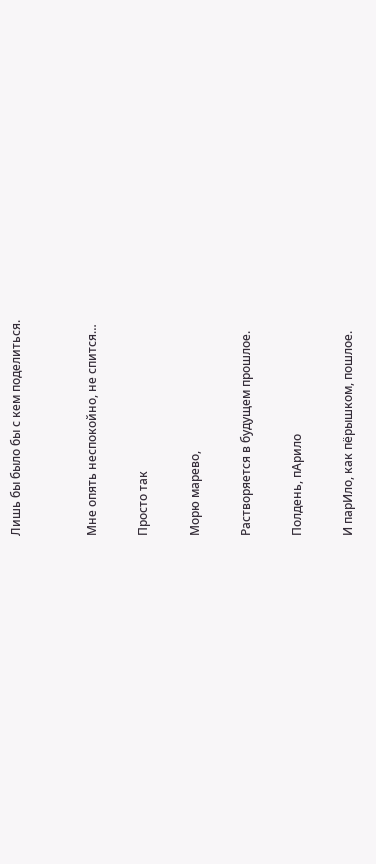Лишь бы было бы с кем поделиться.


Мне опять неспокойно, не спится…

Просто так

Морю марево,

Растворяется в будущем прошлое.

Полдень, пАрило

И парИло, как пёрышком, пошлое.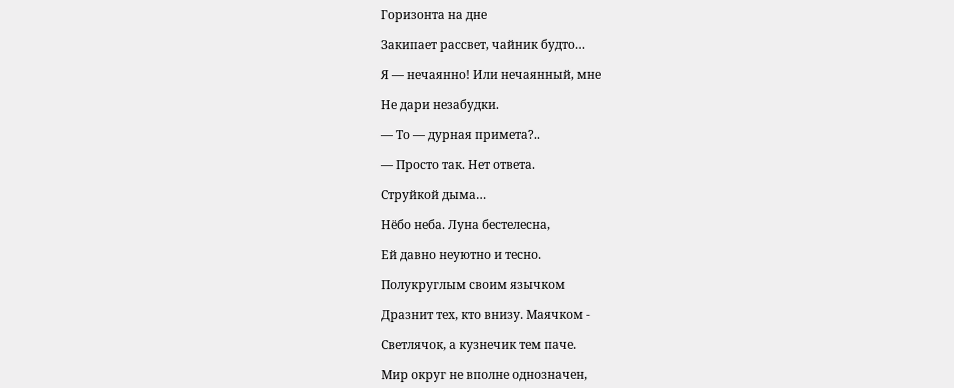Горизонта на дне

Закипает рассвет, чайник будто…

Я — нечаянно! Или нечаянный, мне

Не дари незабудки.

— То — дурная примета?..

— Просто так. Нет ответа.

Струйкой дыма…

Нёбо неба. Луна бестелесна,

Ей давно неуютно и тесно.

Полукруглым своим язычком

Дразнит тех, кто внизу. Маячком -

Светлячок, а кузнечик тем паче.

Мир округ не вполне однозначен,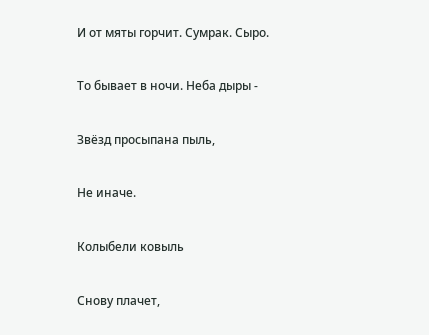И от мяты горчит. Сумрак. Сыро.

То бывает в ночи. Неба дыры -

Звёзд просыпана пыль,

Не иначе.

Колыбели ковыль

Снову плачет,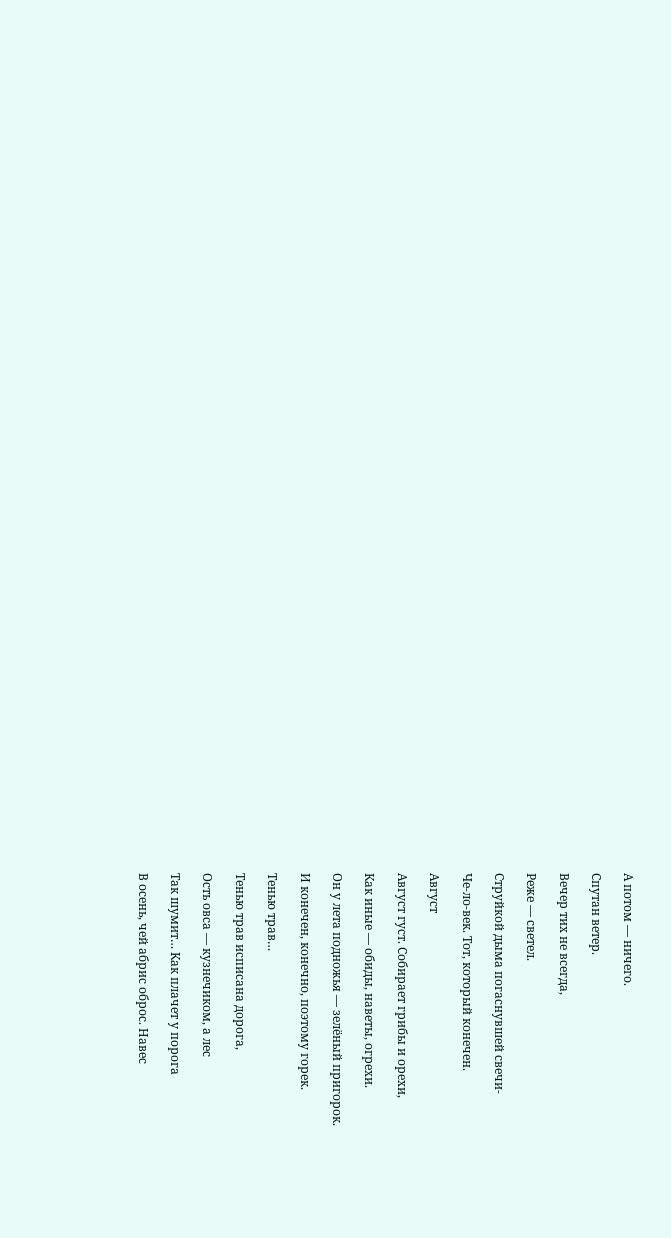А потом — ничего.

Спутан ветер.

Вечер тих не всегда,

Реже — светел.

Струйкой дыма погаснувшей свечи-

Че-ло-век. Тот, который конечен.

Август

Август густ. Собирает грибы и орехи,

Как иные — обиды, наветы, огрехи.

Он у лета подножья — зелёный пригорок.

И конечен, конечно, поэтому горек.

Тенью трав…

Тенью трав исписана дорога,

Ость овса — кузнечиком, а лес

Так шумит… Как плачет у порога

В осень, чей абрис оброс. Навес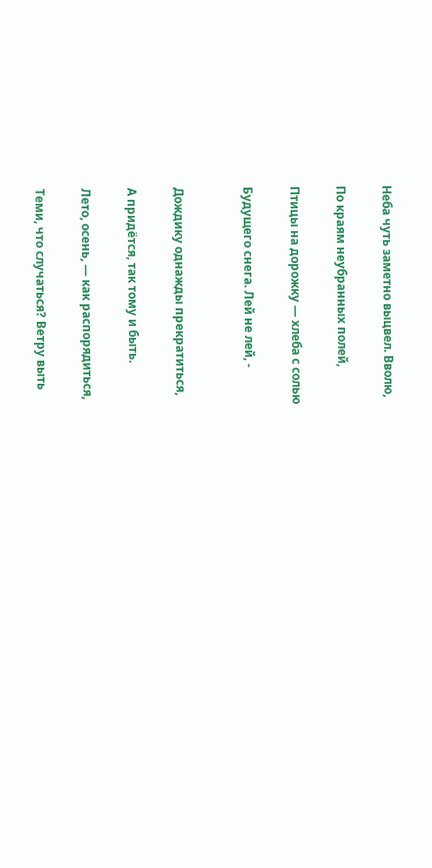Неба чуть заметно выцвел. Вволю,

По краям неубранных полей,

Птицы на дорожку — хлеба с солью

Будущего снега. Лей не лей, -


Дождику однажды прекратиться,

А придётся, так тому и быть.

Лето, осень, — как распорядиться,

Теми, что случаться? Ветру выть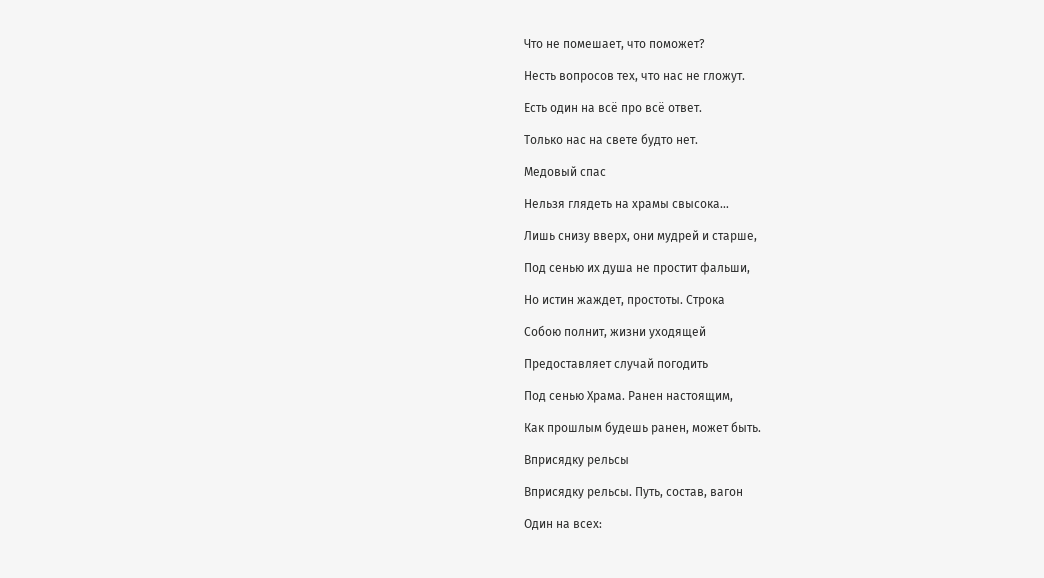Что не помешает, что поможет?

Несть вопросов тех, что нас не гложут.

Есть один на всё про всё ответ.

Только нас на свете будто нет.

Медовый спас

Нельзя глядеть на храмы свысока…

Лишь снизу вверх, они мудрей и старше,

Под сенью их душа не простит фальши,

Но истин жаждет, простоты. Строка

Собою полнит, жизни уходящей

Предоставляет случай погодить

Под сенью Храма. Ранен настоящим,

Как прошлым будешь ранен, может быть.

Вприсядку рельсы

Вприсядку рельсы. Путь, состав, вагон

Один на всех: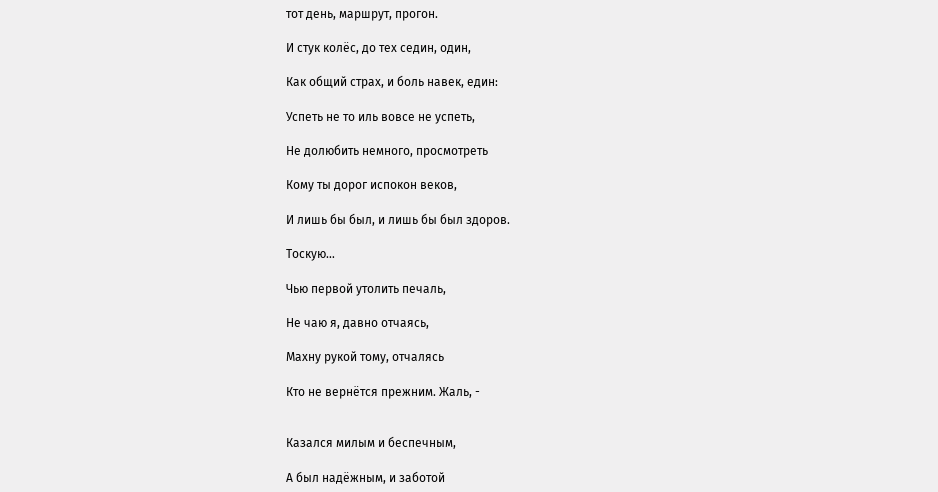тот день, маршрут, прогон.

И стук колёс, до тех седин, один,

Как общий страх, и боль навек, един:

Успеть не то иль вовсе не успеть,

Не долюбить немного, просмотреть

Кому ты дорог испокон веков,

И лишь бы был, и лишь бы был здоров.

Тоскую…

Чью первой утолить печаль,

Не чаю я, давно отчаясь,

Махну рукой тому, отчалясь

Кто не вернётся прежним. Жаль, -


Казался милым и беспечным,

А был надёжным, и заботой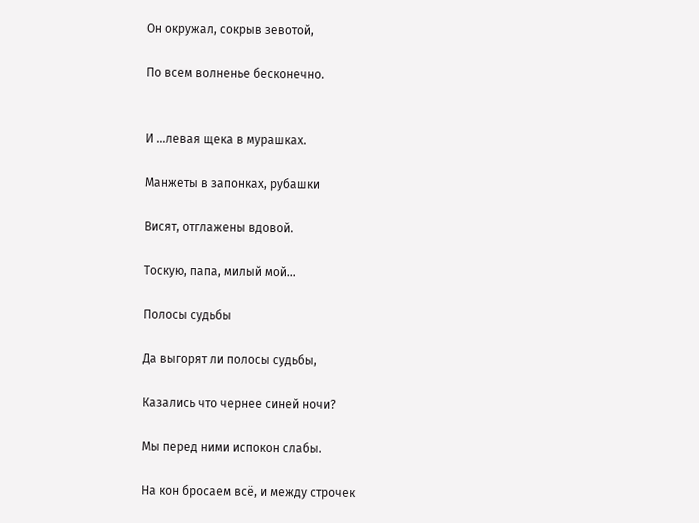Он окружал, сокрыв зевотой,

По всем волненье бесконечно.


И …левая щека в мурашках.

Манжеты в запонках, рубашки

Висят, отглажены вдовой.

Тоскую, папа, милый мой…

Полосы судьбы

Да выгорят ли полосы судьбы,

Казались что чернее синей ночи?

Мы перед ними испокон слабы.

На кон бросаем всё, и между строчек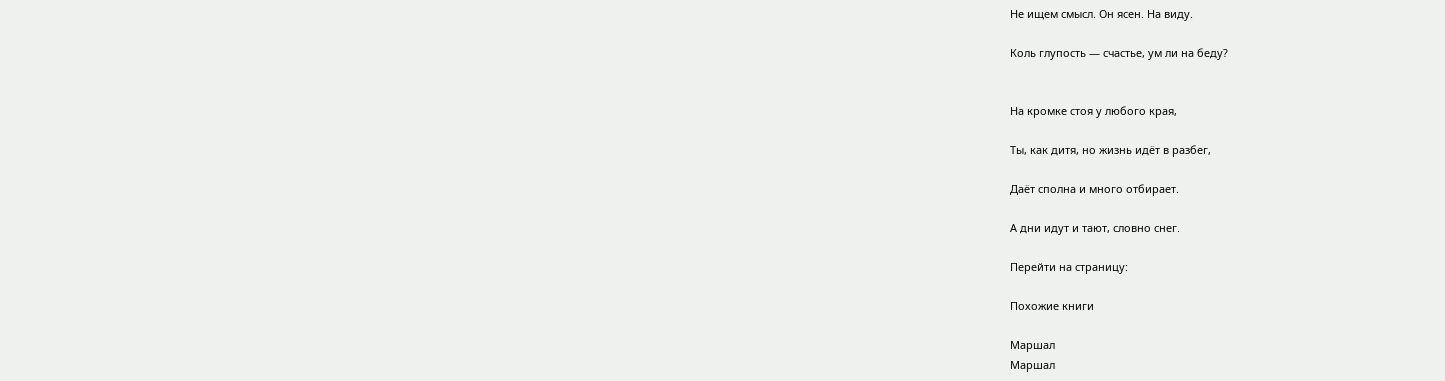Не ищем смысл. Он ясен. На виду.

Коль глупость — счастье, ум ли на беду?


На кромке стоя у любого края,

Ты, как дитя, но жизнь идёт в разбег,

Даёт сполна и много отбирает.

А дни идут и тают, словно снег.

Перейти на страницу:

Похожие книги

Маршал
Маршал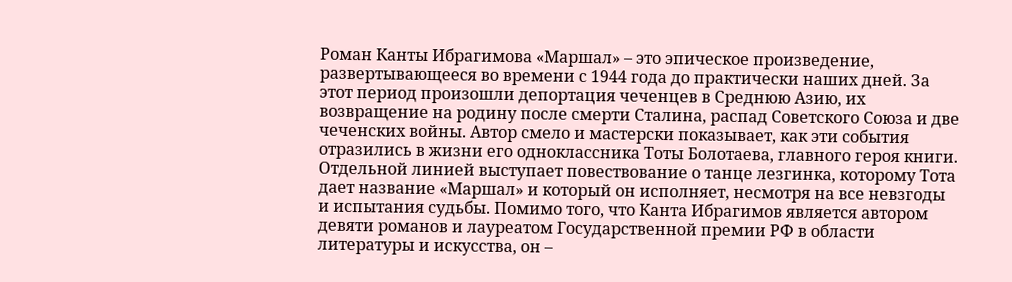Роман Канты Ибрагимова «Маршал» – это эпическое произведение, развертывающееся во времени с 1944 года до практически наших дней. За этот период произошли депортация чеченцев в Среднюю Азию, их возвращение на родину после смерти Сталина, распад Советского Союза и две чеченских войны. Автор смело и мастерски показывает, как эти события отразились в жизни его одноклассника Тоты Болотаева, главного героя книги. Отдельной линией выступает повествование о танце лезгинка, которому Тота дает название «Маршал» и который он исполняет, несмотря на все невзгоды и испытания судьбы. Помимо того, что Канта Ибрагимов является автором девяти романов и лауреатом Государственной премии РФ в области литературы и искусства, он –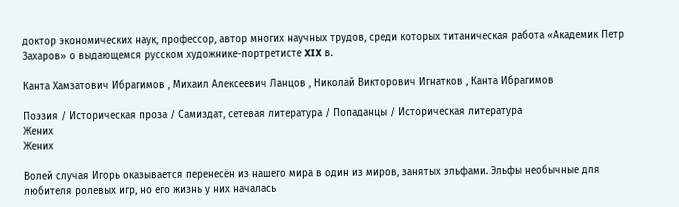доктор экономических наук, профессор, автор многих научных трудов, среди которых титаническая работа «Академик Петр Захаров» о выдающемся русском художнике-портретисте XIX в.

Канта Хамзатович Ибрагимов , Михаил Алексеевич Ланцов , Николай Викторович Игнатков , Канта Ибрагимов

Поэзия / Историческая проза / Самиздат, сетевая литература / Попаданцы / Историческая литература
Жених
Жених

Волей случая Игорь оказывается перенесён из нашего мира в один из миров, занятых эльфами. Эльфы необычные для любителя ролевых игр, но его жизнь у них началась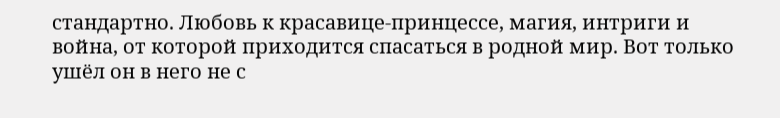стандартно. Любовь к красавице-принцессе, магия, интриги и война, от которой приходится спасаться в родной мир. Вот только ушёл он в него не с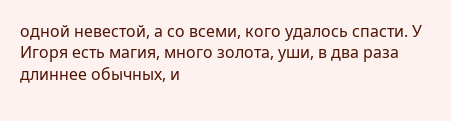одной невестой, а со всеми, кого удалось спасти. У Игоря есть магия, много золота, уши, в два раза длиннее обычных, и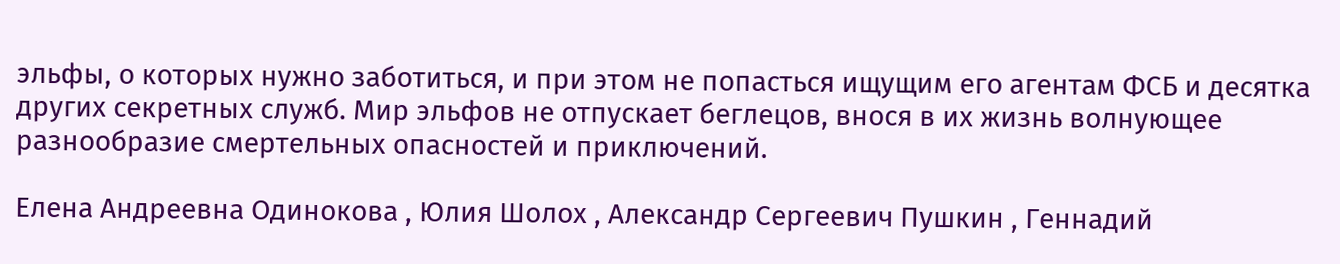эльфы, о которых нужно заботиться, и при этом не попасться ищущим его агентам ФСБ и десятка других секретных служб. Мир эльфов не отпускает беглецов, внося в их жизнь волнующее разнообразие смертельных опасностей и приключений.

Елена Андреевна Одинокова , Юлия Шолох , Александр Сергеевич Пушкин , Геннадий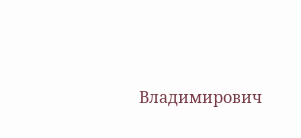Владимирович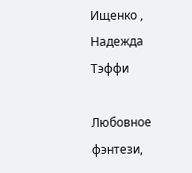Ищенко , Надежда Тэффи

Любовное фэнтези,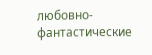любовно-фантастические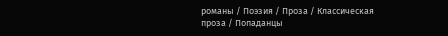романы / Поэзия / Проза / Классическая проза / Попаданцы